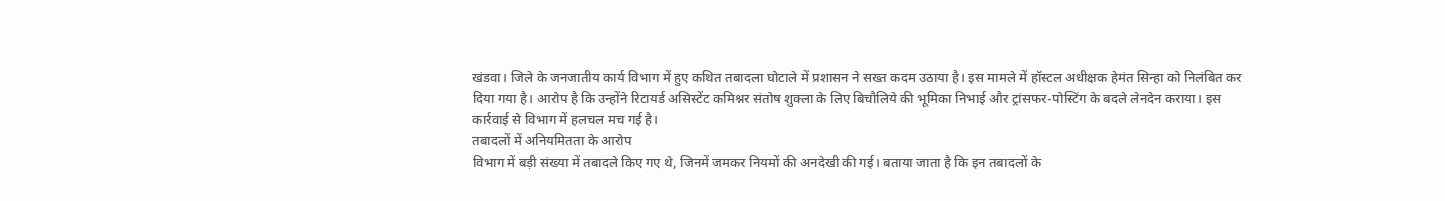खंडवा। जिले के जनजातीय कार्य विभाग में हुए कथित तबादला घोटाले में प्रशासन ने सख्त कदम उठाया है। इस मामले में हॉस्टल अधीक्षक हेमंत सिन्हा को निलंबित कर दिया गया है। आरोप है कि उन्होंने रिटायर्ड असिस्टेंट कमिश्नर संतोष शुक्ला के लिए बिचौलिये की भूमिका निभाई और ट्रांसफर-पोस्टिंग के बदले लेनदेन कराया। इस कार्रवाई से विभाग में हलचल मच गई है।
तबादलों में अनियमितता के आरोप
विभाग में बड़ी संख्या में तबादले किए गए थे, जिनमें जमकर नियमों की अनदेखी की गई। बताया जाता है कि इन तबादलों के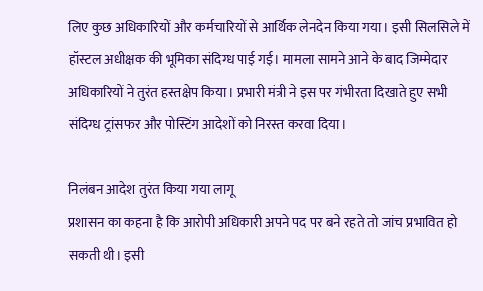लिए कुछ अधिकारियों और कर्मचारियों से आर्थिक लेनदेन किया गया। इसी सिलसिले में हॉस्टल अधीक्षक की भूमिका संदिग्ध पाई गई। मामला सामने आने के बाद जिम्मेदार अधिकारियों ने तुरंत हस्तक्षेप किया। प्रभारी मंत्री ने इस पर गंभीरता दिखाते हुए सभी संदिग्ध ट्रांसफर और पोस्टिंग आदेशों को निरस्त करवा दिया।

निलंबन आदेश तुरंत किया गया लागू
प्रशासन का कहना है कि आरोपी अधिकारी अपने पद पर बने रहते तो जांच प्रभावित हो सकती थी। इसी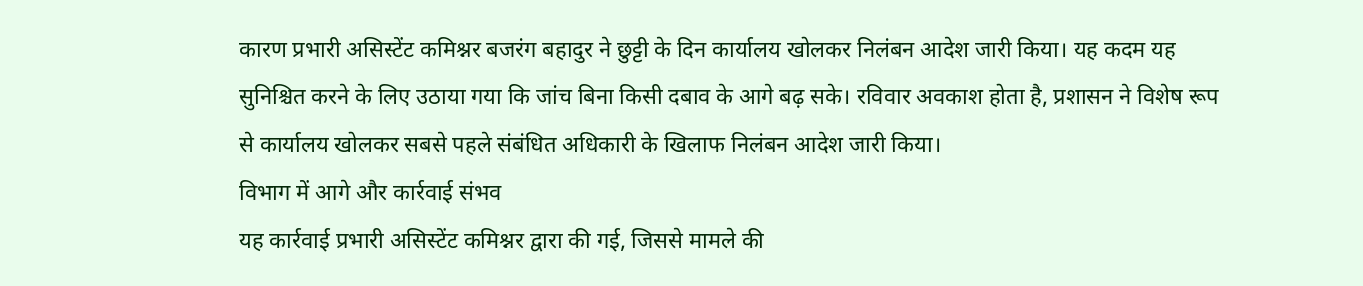कारण प्रभारी असिस्टेंट कमिश्नर बजरंग बहादुर ने छुट्टी के दिन कार्यालय खोलकर निलंबन आदेश जारी किया। यह कदम यह सुनिश्चित करने के लिए उठाया गया कि जांच बिना किसी दबाव के आगे बढ़ सके। रविवार अवकाश होता है, प्रशासन ने विशेष रूप से कार्यालय खोलकर सबसे पहले संबंधित अधिकारी के खिलाफ निलंबन आदेश जारी किया।
विभाग में आगे और कार्रवाई संभव
यह कार्रवाई प्रभारी असिस्टेंट कमिश्नर द्वारा की गई, जिससे मामले की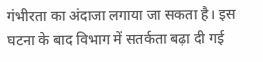गंभीरता का अंदाजा लगाया जा सकता है। इस घटना के बाद विभाग में सतर्कता बढ़ा दी गई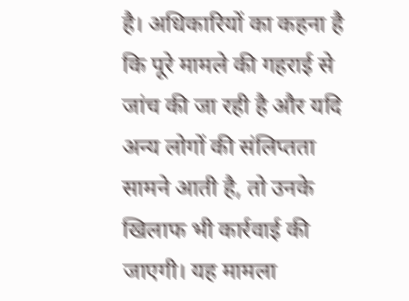है। अधिकारियों का कहना है कि पूरे मामले की गहराई से जांच की जा रही है और यदि अन्य लोगों की संलिप्तता सामने आती है, तो उनके खिलाफ भी कार्रवाई की जाएगी। यह मामला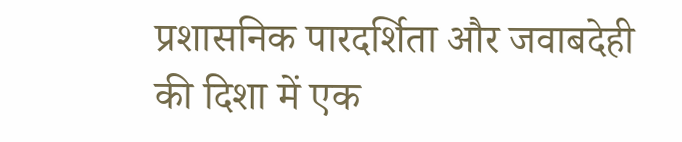प्रशासनिक पारदर्शिता और जवाबदेही की दिशा में एक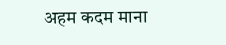अहम कदम माना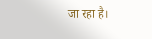जा रहा है।